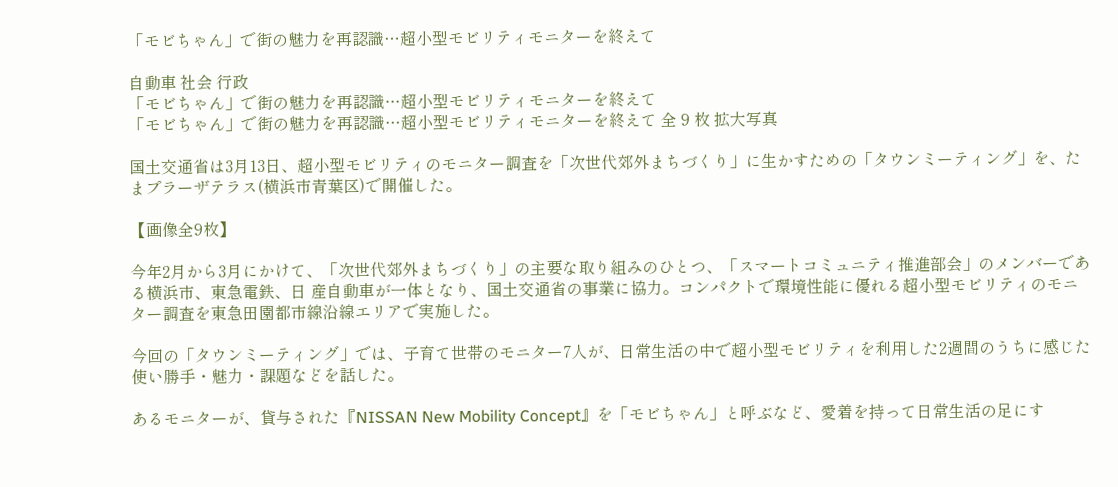「モビちゃん」で街の魅力を再認識…超小型モビリティモニターを終えて

自動車 社会 行政
「モビちゃん」で街の魅力を再認識…超小型モビリティモニターを終えて
「モビちゃん」で街の魅力を再認識…超小型モビリティモニターを終えて 全 9 枚 拡大写真

国土交通省は3月13日、超小型モビリティのモニター調査を「次世代郊外まちづくり」に生かすための「タウンミーティング」を、たまプラーザテラス(横浜市青葉区)で開催した。

【画像全9枚】

今年2月から3月にかけて、「次世代郊外まちづくり」の主要な取り組みのひとつ、「スマートコミュニティ推進部会」のメンバーである横浜市、東急電鉄、日 産自動車が一体となり、国土交通省の事業に協力。コンパクトで環境性能に優れる超小型モビリティのモニター調査を東急田園都市線沿線エリアで実施した。

今回の「タウンミーティング」では、子育て世帯のモニター7人が、日常生活の中で超小型モビリティを利用した2週間のうちに感じた使い勝手・魅力・課題などを話した。

あるモニターが、貸与された『NISSAN New Mobility Concept』を「モビちゃん」と呼ぶなど、愛着を持って日常生活の足にす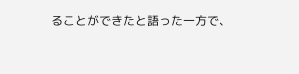ることができたと語った一方で、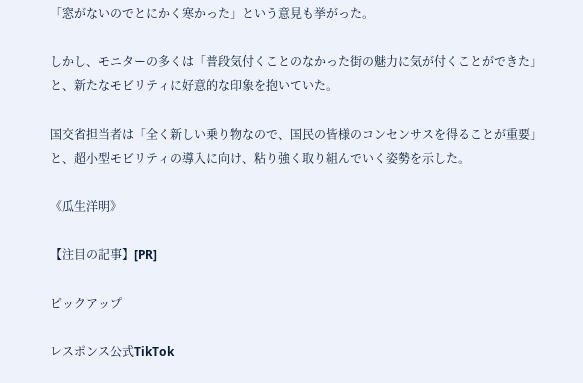「窓がないのでとにかく寒かった」という意見も挙がった。

しかし、モニターの多くは「普段気付くことのなかった街の魅力に気が付くことができた」と、新たなモビリティに好意的な印象を抱いていた。

国交省担当者は「全く新しい乗り物なので、国民の皆様のコンセンサスを得ることが重要」と、超小型モビリティの導入に向け、粘り強く取り組んでいく姿勢を示した。

《瓜生洋明》

【注目の記事】[PR]

ピックアップ

レスポンス公式TikTok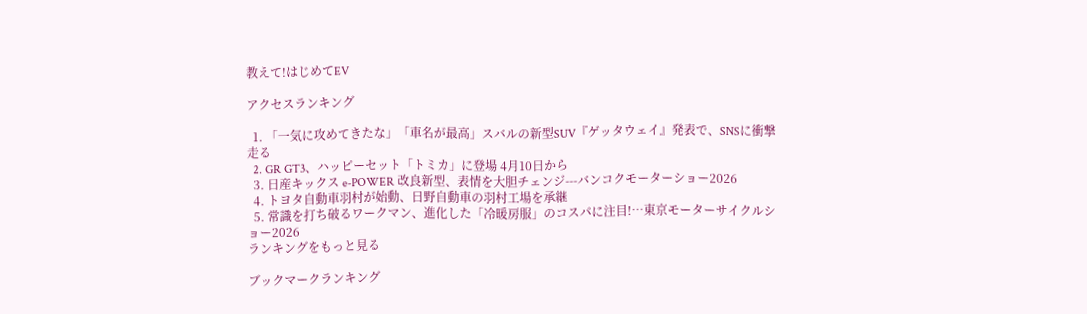教えて!はじめてEV

アクセスランキング

  1. 「一気に攻めてきたな」「車名が最高」スバルの新型SUV『ゲッタウェイ』発表で、SNSに衝撃走る
  2. GR GT3、ハッピーセット「トミカ」に登場 4月10日から
  3. 日産キックス e-POWER 改良新型、表情を大胆チェンジ---バンコクモーターショー2026
  4. トヨタ自動車羽村が始動、日野自動車の羽村工場を承継
  5. 常識を打ち破るワークマン、進化した「冷暖房服」のコスパに注目!…東京モーターサイクルショー2026
ランキングをもっと見る

ブックマークランキング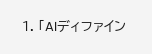1. 「AIディファイン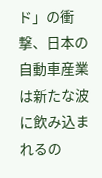ド」の衝撃、日本の自動車産業は新たな波に飲み込まれるの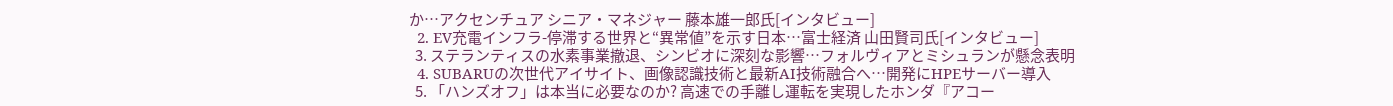か…アクセンチュア シニア・マネジャー 藤本雄一郎氏[インタビュー]
  2. EV充電インフラ-停滞する世界と“異常値”を示す日本…富士経済 山田賢司氏[インタビュー]
  3. ステランティスの水素事業撤退、シンビオに深刻な影響…フォルヴィアとミシュランが懸念表明
  4. SUBARUの次世代アイサイト、画像認識技術と最新AI技術融合へ…開発にHPEサーバー導入
  5. 「ハンズオフ」は本当に必要なのか? 高速での手離し運転を実現したホンダ『アコー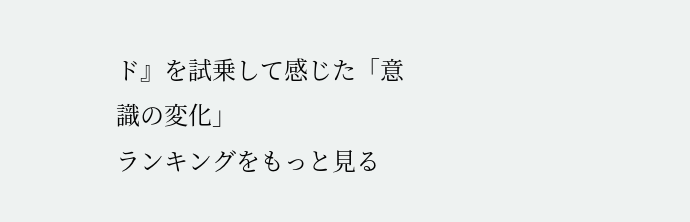ド』を試乗して感じた「意識の変化」
ランキングをもっと見る